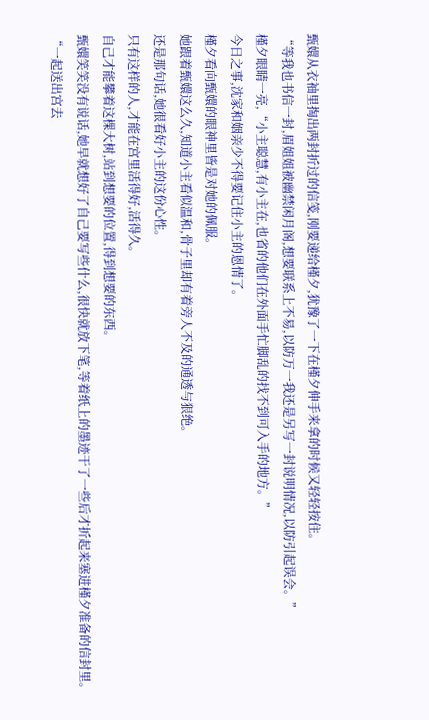甄嬛从衣袖里掏出两封折过的信笺,刚要递给槿夕,犹豫了一下在槿夕伸手来拿的时候又轻轻按住。
“等我也书信一封,眉姐姐被幽禁闲月阁,想要联系上不易,以防万一我还是另写一封说明情况,以防引起误会。”
槿夕眼睛一亮,“小主聪慧,有小主在,也省的他们在外面手忙脚乱的找不到可入手的地方。”
今日之事,沈家和姻亲少不得要记住小主的恩情了。
槿夕看向甄嬛的眼神里皆是对她的佩服。
她跟着甄嬛这么久,知道小主看似温和,骨子里却有着旁人不及的通透与狠绝。
还是那句话,她很看好小主的这份心性。
只有这样的人,才能在宫里活得好,活得久。
自己才能攀着这棵大树,站到想要的位置,得到想要的东西。
甄嬛笑笑没有说话,她早就想好了自己要写些什么,很快就放下笔,等着纸上的墨迹干了一些后才折起来塞进槿夕准备的信封里。
“一起送出宫去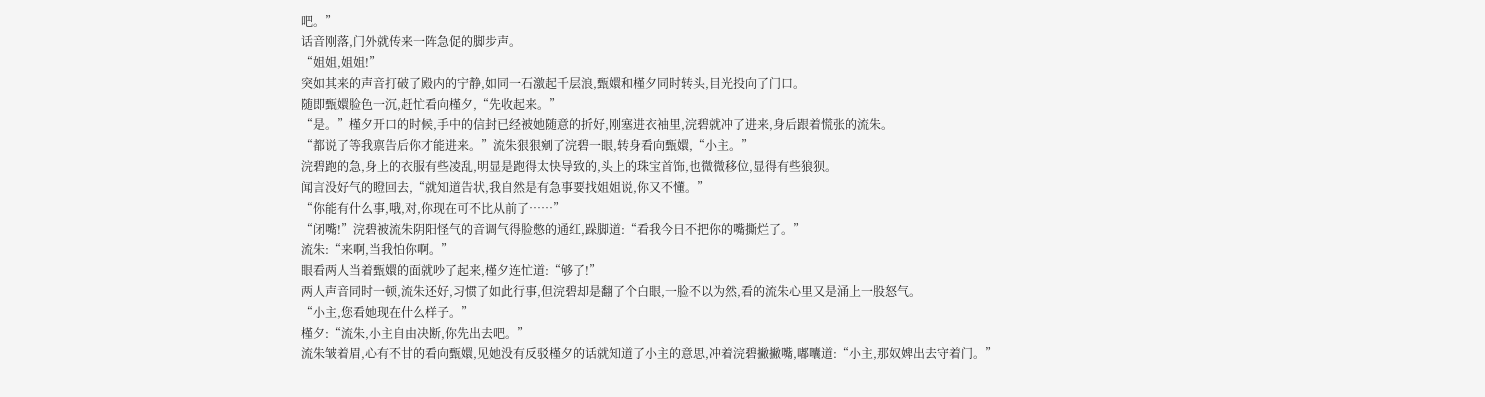吧。”
话音刚落,门外就传来一阵急促的脚步声。
“姐姐,姐姐!”
突如其来的声音打破了殿内的宁静,如同一石激起千层浪,甄嬛和槿夕同时转头,目光投向了门口。
随即甄嬛脸色一沉,赶忙看向槿夕,“先收起来。”
“是。”槿夕开口的时候,手中的信封已经被她随意的折好,刚塞进衣袖里,浣碧就冲了进来,身后跟着慌张的流朱。
“都说了等我禀告后你才能进来。”流朱狠狠剜了浣碧一眼,转身看向甄嬛,“小主。”
浣碧跑的急,身上的衣服有些凌乱,明显是跑得太快导致的,头上的珠宝首饰,也微微移位,显得有些狼狈。
闻言没好气的瞪回去,“就知道告状,我自然是有急事要找姐姐说,你又不懂。”
“你能有什么事,哦,对,你现在可不比从前了……”
“闭嘴!”浣碧被流朱阴阳怪气的音调气得脸憋的通红,跺脚道:“看我今日不把你的嘴撕烂了。”
流朱:“来啊,当我怕你啊。”
眼看两人当着甄嬛的面就吵了起来,槿夕连忙道:“够了!”
两人声音同时一顿,流朱还好,习惯了如此行事,但浣碧却是翻了个白眼,一脸不以为然,看的流朱心里又是涌上一股怒气。
“小主,您看她现在什么样子。”
槿夕:“流朱,小主自由决断,你先出去吧。”
流朱皱着眉,心有不甘的看向甄嬛,见她没有反驳槿夕的话就知道了小主的意思,冲着浣碧撇撇嘴,嘟囔道:“小主,那奴婢出去守着门。”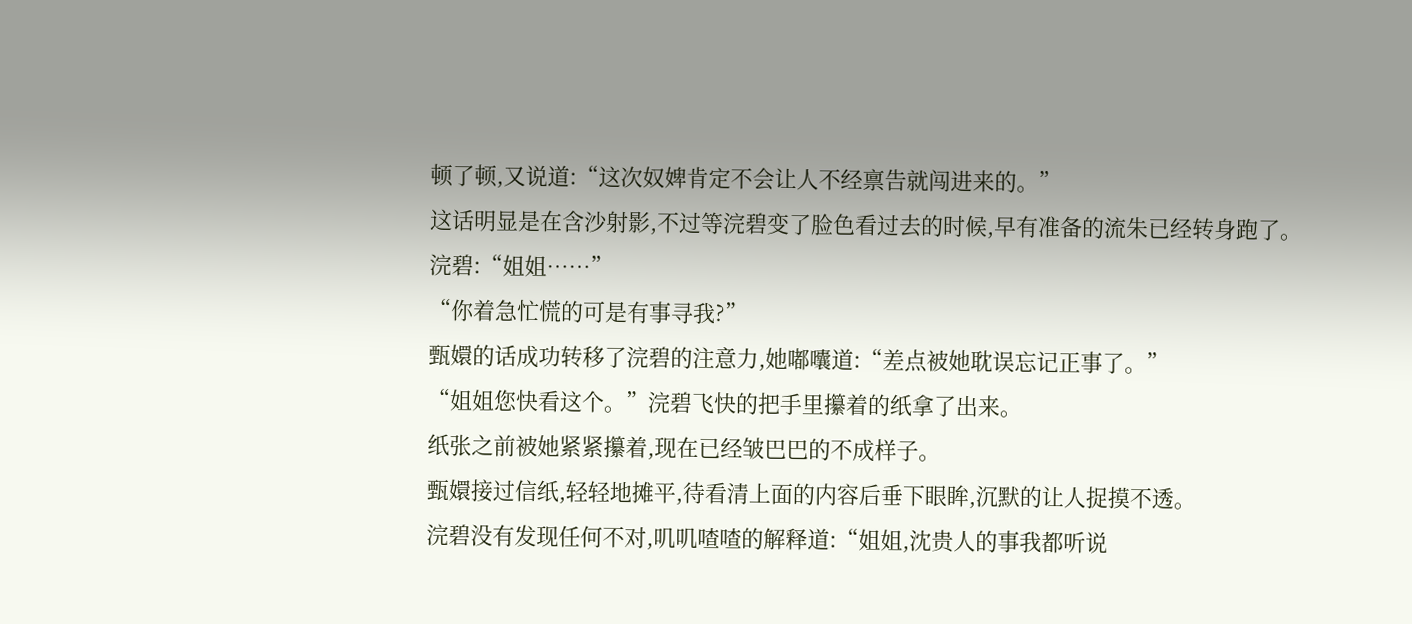顿了顿,又说道:“这次奴婢肯定不会让人不经禀告就闯进来的。”
这话明显是在含沙射影,不过等浣碧变了脸色看过去的时候,早有准备的流朱已经转身跑了。
浣碧:“姐姐……”
“你着急忙慌的可是有事寻我?”
甄嬛的话成功转移了浣碧的注意力,她嘟囔道:“差点被她耽误忘记正事了。”
“姐姐您快看这个。”浣碧飞快的把手里攥着的纸拿了出来。
纸张之前被她紧紧攥着,现在已经皱巴巴的不成样子。
甄嬛接过信纸,轻轻地摊平,待看清上面的内容后垂下眼眸,沉默的让人捉摸不透。
浣碧没有发现任何不对,叽叽喳喳的解释道:“姐姐,沈贵人的事我都听说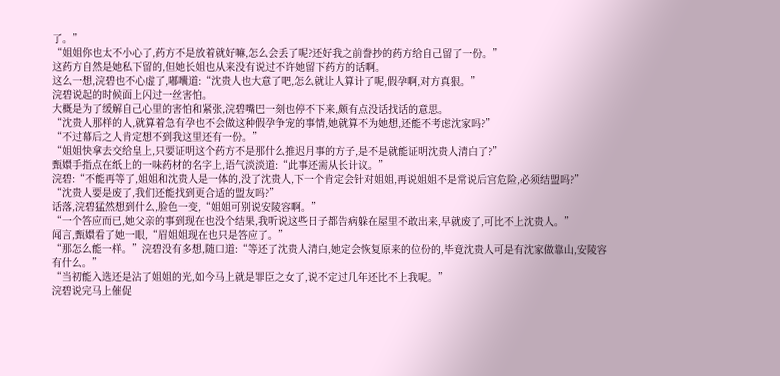了。”
“姐姐你也太不小心了,药方不是放着就好嘛,怎么会丢了呢?还好我之前誊抄的药方给自己留了一份。”
这药方自然是她私下留的,但她长姐也从来没有说过不许她留下药方的话啊。
这么一想,浣碧也不心虚了,嘟囔道:“沈贵人也大意了吧,怎么就让人算计了呢,假孕啊,对方真狠。”
浣碧说起的时候面上闪过一丝害怕。
大概是为了缓解自己心里的害怕和紧张,浣碧嘴巴一刻也停不下来,颇有点没话找话的意思。
“沈贵人那样的人,就算着急有孕也不会做这种假孕争宠的事情,她就算不为她想,还能不考虑沈家吗?”
“不过幕后之人肯定想不到我这里还有一份。”
“姐姐快拿去交给皇上,只要证明这个药方不是那什么推迟月事的方子,是不是就能证明沈贵人清白了?”
甄嬛手指点在纸上的一味药材的名字上,语气淡淡道:“此事还需从长计议。”
浣碧:“不能再等了,姐姐和沈贵人是一体的,没了沈贵人,下一个肯定会针对姐姐,再说姐姐不是常说后宫危险,必须结盟吗?”
“沈贵人要是废了,我们还能找到更合适的盟友吗?”
话落,浣碧猛然想到什么,脸色一变,“姐姐可别说安陵容啊。”
“一个答应而已,她父亲的事到现在也没个结果,我听说这些日子都告病躲在屋里不敢出来,早就废了,可比不上沈贵人。”
闻言,甄嬛看了她一眼,“眉姐姐现在也只是答应了。”
“那怎么能一样。”浣碧没有多想,随口道:“等还了沈贵人清白,她定会恢复原来的位份的,毕竟沈贵人可是有沈家做靠山,安陵容有什么。”
“当初能入选还是沾了姐姐的光,如今马上就是罪臣之女了,说不定过几年还比不上我呢。”
浣碧说完马上催促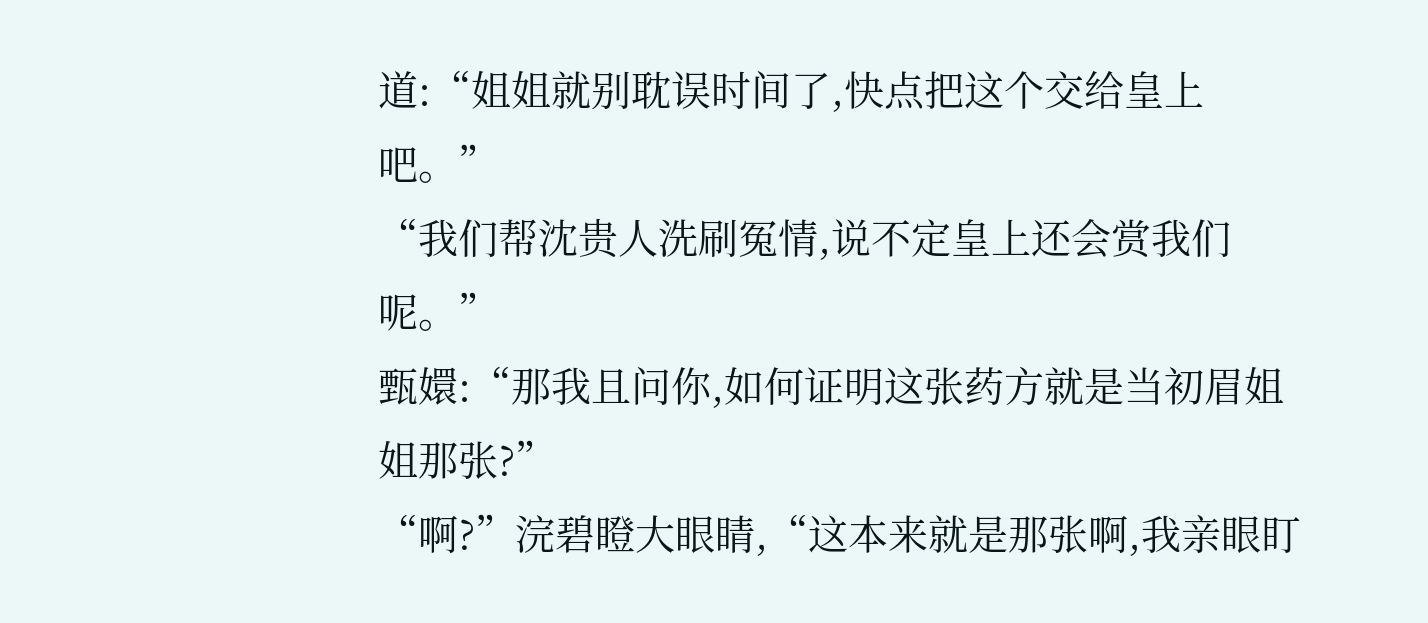道:“姐姐就别耽误时间了,快点把这个交给皇上吧。”
“我们帮沈贵人洗刷冤情,说不定皇上还会赏我们呢。”
甄嬛:“那我且问你,如何证明这张药方就是当初眉姐姐那张?”
“啊?”浣碧瞪大眼睛,“这本来就是那张啊,我亲眼盯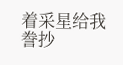着采星给我誊抄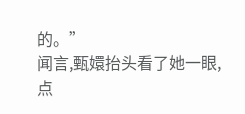的。”
闻言,甄嬛抬头看了她一眼,点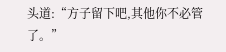头道:“方子留下吧,其他你不必管了。”